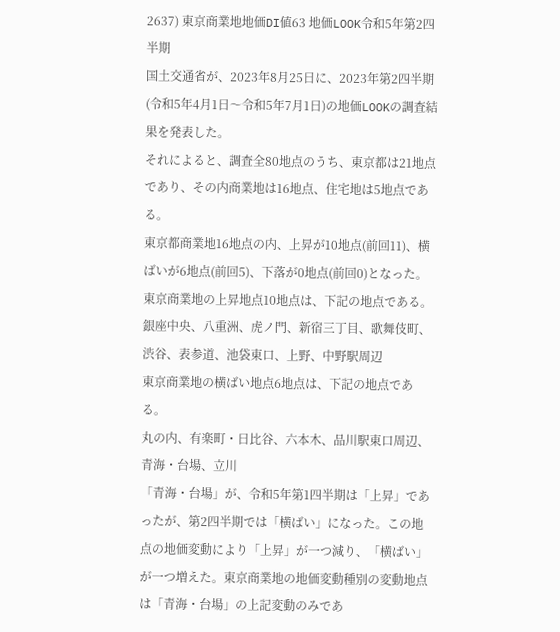2637) 東京商業地地価DI値63 地価LOOK令和5年第2四半期
国土交通省が、2023年8月25日に、2023年第2四半期(令和5年4月1日〜令和5年7月1日)の地価LOOKの調査結果を発表した。
それによると、調査全80地点のうち、東京都は21地点であり、その内商業地は16地点、住宅地は5地点である。
東京都商業地16地点の内、上昇が10地点(前回11)、横ばいが6地点(前回5)、下落が0地点(前回0)となった。
東京商業地の上昇地点10地点は、下記の地点である。
銀座中央、八重洲、虎ノ門、新宿三丁目、歌舞伎町、渋谷、表参道、池袋東口、上野、中野駅周辺
東京商業地の横ばい地点6地点は、下記の地点である。
丸の内、有楽町・日比谷、六本木、品川駅東口周辺、青海・台場、立川
「青海・台場」が、令和5年第1四半期は「上昇」であったが、第2四半期では「横ばい」になった。この地点の地価変動により「上昇」が一つ減り、「横ばい」が一つ増えた。東京商業地の地価変動種別の変動地点は「青海・台場」の上記変動のみであ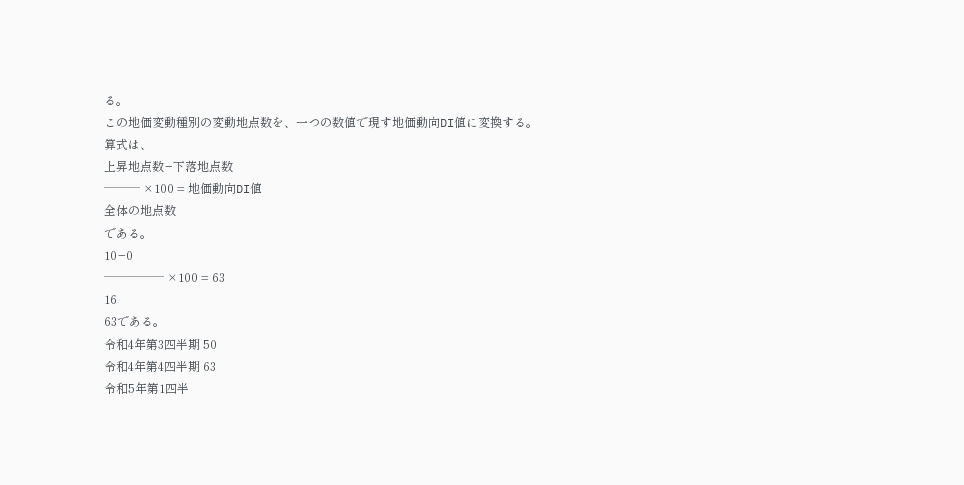る。
この地価変動種別の変動地点数を、一つの数値で現す地価動向DI値に変換する。
算式は、
上昇地点数−下落地点数
─── ×100 = 地価動向DI値
全体の地点数
である。
10−0
───── ×100 = 63
16
63である。
令和4年第3四半期 50
令和4年第4四半期 63
令和5年第1四半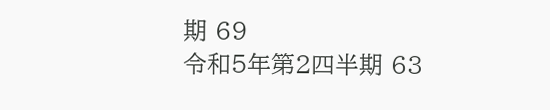期 69
令和5年第2四半期 63